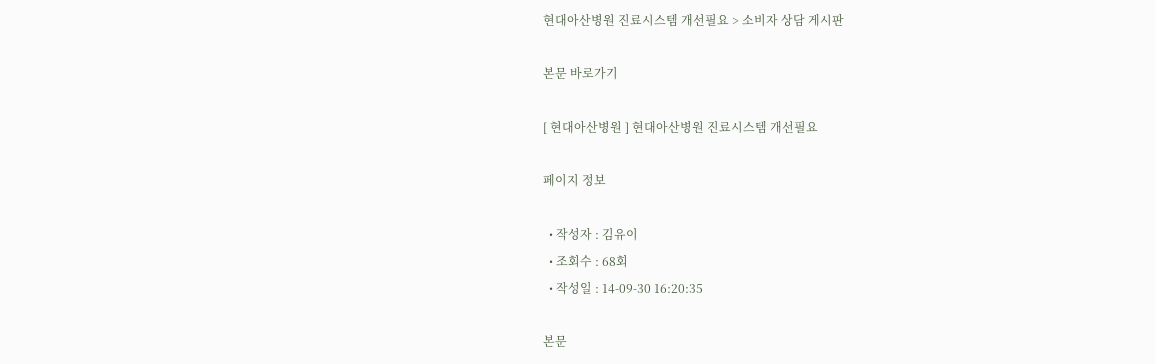현대아산병원 진료시스템 개선필요 > 소비자 상담 게시판

본문 바로가기

[ 현대아산병원 ] 현대아산병원 진료시스템 개선필요

페이지 정보

  • 작성자 : 김유이
  • 조회수 : 68회
  • 작성일 : 14-09-30 16:20:35

본문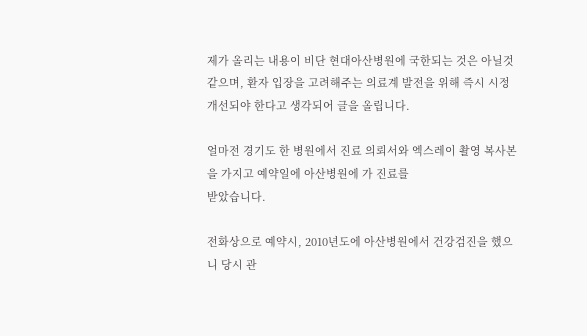제가 올리는 내용이 비단 현대아산병원에 국한되는 것은 아닐것 같으며, 환자 입장을 고려해주는 의료계 발전을 위해 즉시 시정 개선되야 한다고 생각되어 글을 올립니다.

얼마전 경기도 한 병원에서 진료 의뢰서와 엑스레이 촬영 복사본을 가지고 예약일에 아산병원에 가 진료를
받았습니다.

전화상으로 예약시, 2010년도에 아산병원에서 건강검진을 했으니 당시 관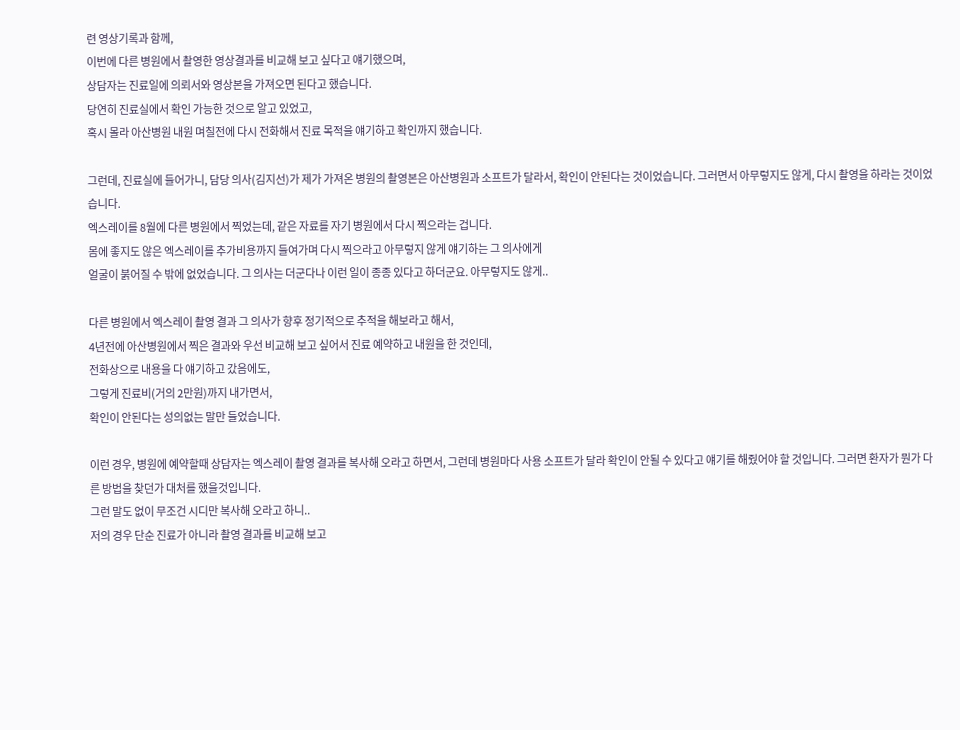련 영상기록과 함께,
이번에 다른 병원에서 촬영한 영상결과를 비교해 보고 싶다고 얘기했으며,
상담자는 진료일에 의뢰서와 영상본을 가져오면 된다고 했습니다.
당연히 진료실에서 확인 가능한 것으로 알고 있었고,
혹시 몰라 아산병원 내원 며칠전에 다시 전화해서 진료 목적을 얘기하고 확인까지 했습니다.

그런데, 진료실에 들어가니, 담당 의사(김지선)가 제가 가져온 병원의 촬영본은 아산병원과 소프트가 달라서, 확인이 안된다는 것이었습니다. 그러면서 아무렇지도 않게, 다시 촬영을 하라는 것이었습니다.
엑스레이를 8월에 다른 병원에서 찍었는데, 같은 자료를 자기 병원에서 다시 찍으라는 겁니다.
몸에 좋지도 않은 엑스레이를 추가비용까지 들여가며 다시 찍으라고 아무렇지 않게 얘기하는 그 의사에게
얼굴이 붉어질 수 밖에 없었습니다. 그 의사는 더군다나 이런 일이 종종 있다고 하더군요. 아무렇지도 않게..

다른 병원에서 엑스레이 촬영 결과 그 의사가 향후 정기적으로 추적을 해보라고 해서,
4년전에 아산병원에서 찍은 결과와 우선 비교해 보고 싶어서 진료 예약하고 내원을 한 것인데,
전화상으로 내용을 다 얘기하고 갔음에도,
그렇게 진료비(거의 2만원)까지 내가면서,
확인이 안된다는 성의없는 말만 들었습니다.

이런 경우, 병원에 예약할때 상담자는 엑스레이 촬영 결과를 복사해 오라고 하면서, 그런데 병원마다 사용 소프트가 달라 확인이 안될 수 있다고 얘기를 해줬어야 할 것입니다. 그러면 환자가 뭔가 다른 방법을 찾던가 대처를 했을것입니다.
그런 말도 없이 무조건 시디만 복사해 오라고 하니..
저의 경우 단순 진료가 아니라 촬영 결과를 비교해 보고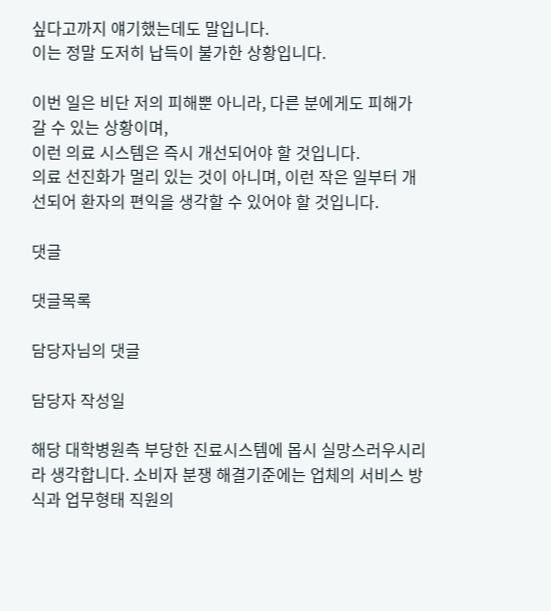싶다고까지 얘기했는데도 말입니다.
이는 정말 도저히 납득이 불가한 상황입니다.

이번 일은 비단 저의 피해뿐 아니라, 다른 분에게도 피해가 갈 수 있는 상황이며,
이런 의료 시스템은 즉시 개선되어야 할 것입니다.
의료 선진화가 멀리 있는 것이 아니며, 이런 작은 일부터 개선되어 환자의 편익을 생각할 수 있어야 할 것입니다.

댓글

댓글목록

담당자님의 댓글

담당자 작성일

해당 대학병원측 부당한 진료시스템에 몹시 실망스러우시리라 생각합니다. 소비자 분쟁 해결기준에는 업체의 서비스 방식과 업무형태 직원의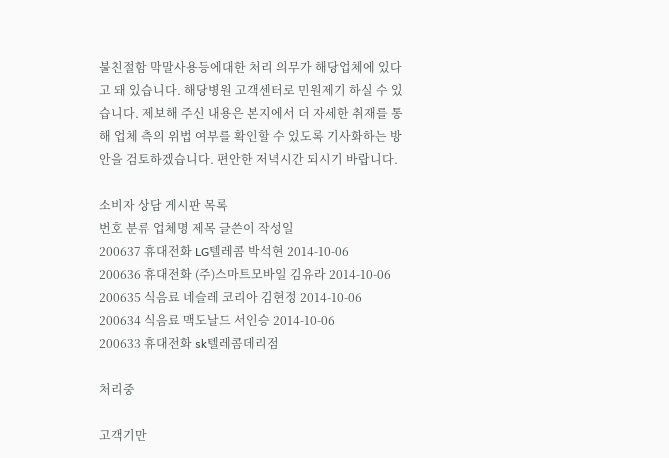불친절함 막말사용등에대한 처리 의무가 해당업체에 있다고 돼 있습니다. 해당병원 고객센터로 민원제기 하실 수 있습니다. 제보해 주신 내용은 본지에서 더 자세한 취재를 통해 업체 측의 위법 여부를 확인할 수 있도록 기사화하는 방안을 검토하겠습니다. 편안한 저녁시간 되시기 바랍니다.

소비자 상담 게시판 목록
번호 분류 업체명 제목 글쓴이 작성일
200637 휴대전화 LG텔레콤 박석현 2014-10-06
200636 휴대전화 (주)스마트모바일 김유라 2014-10-06
200635 식음료 네슬레 코리아 김현정 2014-10-06
200634 식음료 맥도날드 서인승 2014-10-06
200633 휴대전화 sk텔레콤데리점

처리중

고객기만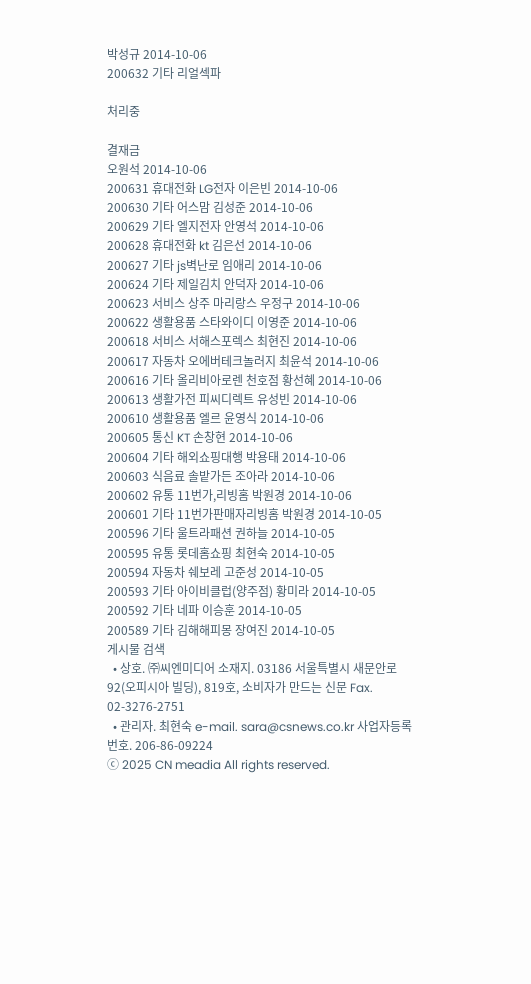박성규 2014-10-06
200632 기타 리얼섹파

처리중

결재금
오원석 2014-10-06
200631 휴대전화 LG전자 이은빈 2014-10-06
200630 기타 어스맘 김성준 2014-10-06
200629 기타 엘지전자 안영석 2014-10-06
200628 휴대전화 kt 김은선 2014-10-06
200627 기타 js벽난로 임애리 2014-10-06
200624 기타 제일김치 안덕자 2014-10-06
200623 서비스 상주 마리랑스 우정구 2014-10-06
200622 생활용품 스타와이디 이영준 2014-10-06
200618 서비스 서해스포렉스 최현진 2014-10-06
200617 자동차 오에버테크놀러지 최윤석 2014-10-06
200616 기타 올리비아로렌 천호점 황선혜 2014-10-06
200613 생활가전 피씨디렉트 유성빈 2014-10-06
200610 생활용품 엘르 윤영식 2014-10-06
200605 통신 KT 손창현 2014-10-06
200604 기타 해외쇼핑대행 박용태 2014-10-06
200603 식음료 솔밭가든 조아라 2014-10-06
200602 유통 11번가,리빙홈 박원경 2014-10-06
200601 기타 11번가판매자리빙홈 박원경 2014-10-05
200596 기타 울트라패션 권하늘 2014-10-05
200595 유통 롯데홈쇼핑 최현숙 2014-10-05
200594 자동차 쉐보레 고준성 2014-10-05
200593 기타 아이비클럽(양주점) 황미라 2014-10-05
200592 기타 네파 이승훈 2014-10-05
200589 기타 김해해피몽 장여진 2014-10-05
게시물 검색
  • 상호. ㈜씨엔미디어 소재지. 03186 서울특별시 새문안로 92(오피시아 빌딩), 819호, 소비자가 만드는 신문 Fax. 02-3276-2751
  • 관리자. 최현숙 e-mail. sara@csnews.co.kr 사업자등록번호. 206-86-09224
ⓒ 2025 CN meadia All rights reserved.